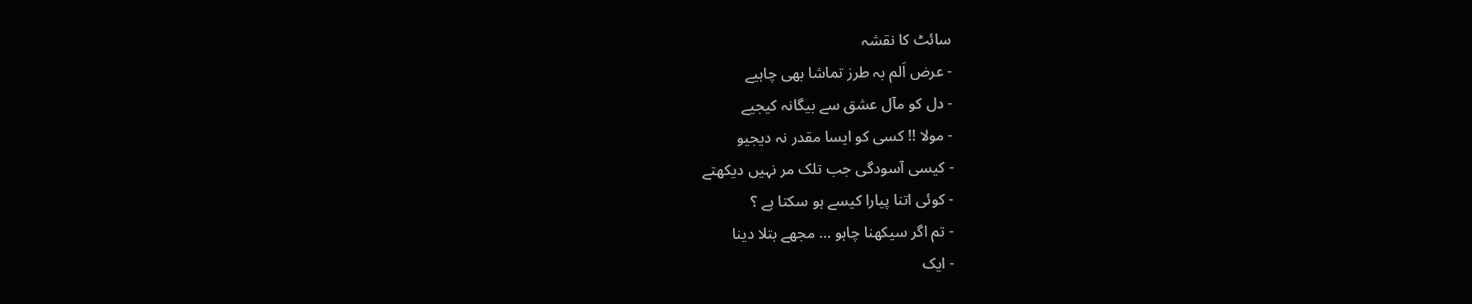سائٹ کا نقشہ
- عرض اَلم بہ طرز تماشا بھی چاہیے
- دل کو مآل عشق سے بیگانہ کیجیے
- مولا !! کسی کو ایسا مقدر نہ دیجیو
- کیسی آسودگی جب تلک مر نہیں دیکھتے
- کوئی اتنا پیارا کیسے ہو سکتا ہے ؟
- تم اگر سیکھنا چاہو … مجھے بتلا دینا
- ایک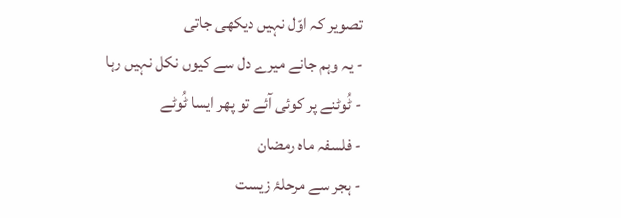تصویر کہ اوّل نہیں دیکھی جاتی
- یہ وہم جانے میرے دل سے کیوں نکل نہیں رہا
- ٹُوٹنے پر کوئی آئے تو پھر ایسا ٹُوٹے
- فلسفہ ماہ رمضان
- ہجر سے مرحلۂ زیست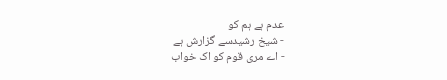عدم ہے ہم کو
- شیخ رشیدسے گزارش ہے
- اے مری قوم کو اک خواب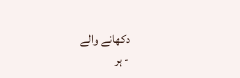دکھانے والے
- ہر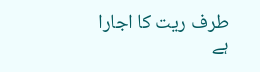طرف ریت کا اجارا ہے